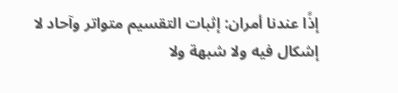إذًا عندنا أمران: إثبات التقسيم متواتر وآحاد لا إشكال فيه ولا شبهة ولا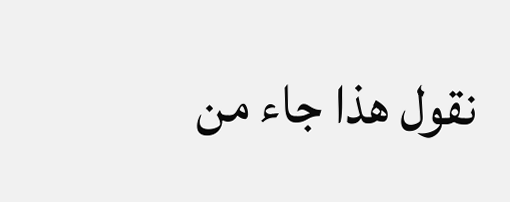نقول هذا جاء من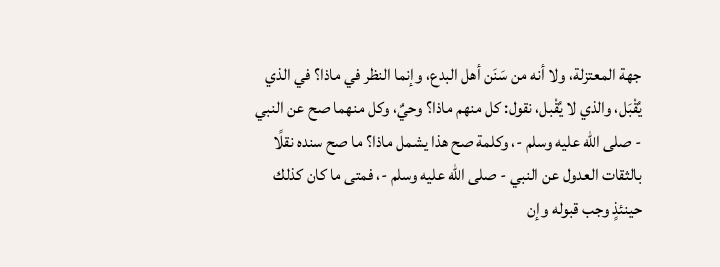جهة المعتزلة، ولا أنه من سَنَن أهل البدع، وإنما النظر في ماذا؟ في الذي يُقْبَل، والذي لا يُقْبل، نقول: كل منهم ماذا؟ وحيٌ، وكل منهما صح عن النبي - صلى الله عليه وسلم -، وكلمة صح هذا يشمل ماذا؟ ما صح سنده نقلًا بالثقات العدول عن النبي - صلى الله عليه وسلم -، فمتى ما كان كذلك حينئذٍ وجب قبوله وإن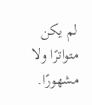لم يكن متواترًا ولا مشهورًا.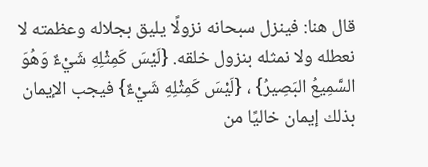قال هنا: فينزل سبحانه نزولًا يليق بجلاله وعظمته لا نعطله ولا نمثله بنزول خلقه. {لَيْسَ كَمِثْلِهِ شَيْءٌ وَهُوَ السَّمِيعُ البَصِيرُ} ، {لَيْسَ كَمِثْلِهِ شَيْءٌ} فيجب الإيمان بذلك إيمان خاليًا من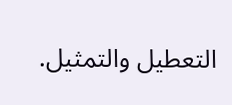التعطيل والتمثيل.